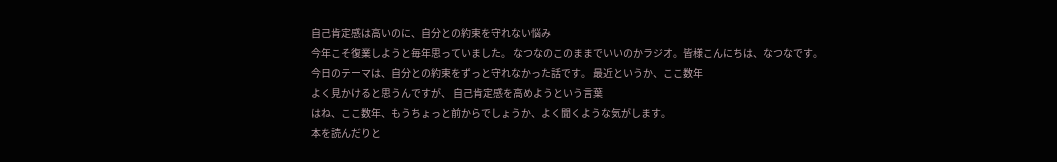自己肯定感は高いのに、自分との約束を守れない悩み
今年こそ復業しようと毎年思っていました。 なつなのこのままでいいのかラジオ。皆様こんにちは、なつなです。
今日のテーマは、自分との約束をずっと守れなかった話です。 最近というか、ここ数年
よく見かけると思うんですが、 自己肯定感を高めようという言葉
はね、ここ数年、もうちょっと前からでしょうか、よく聞くような気がします。
本を読んだりと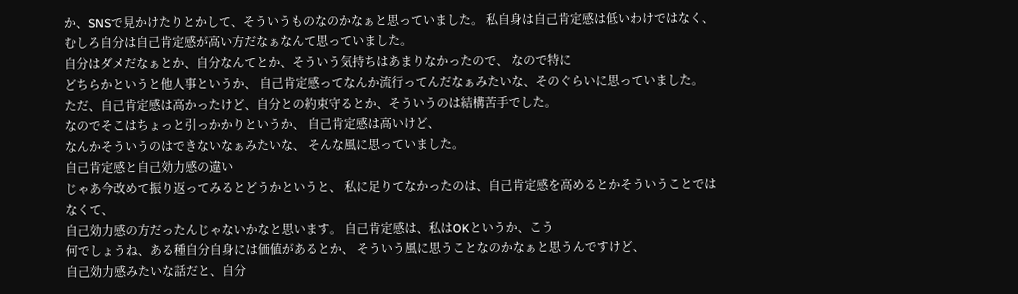か、SNSで見かけたりとかして、そういうものなのかなぁと思っていました。 私自身は自己肯定感は低いわけではなく、
むしろ自分は自己肯定感が高い方だなぁなんて思っていました。
自分はダメだなぁとか、自分なんてとか、そういう気持ちはあまりなかったので、 なので特に
どちらかというと他人事というか、 自己肯定感ってなんか流行ってんだなぁみたいな、そのぐらいに思っていました。
ただ、自己肯定感は高かったけど、自分との約束守るとか、そういうのは結構苦手でした。
なのでそこはちょっと引っかかりというか、 自己肯定感は高いけど、
なんかそういうのはできないなぁみたいな、 そんな風に思っていました。
自己肯定感と自己効力感の違い
じゃあ今改めて振り返ってみるとどうかというと、 私に足りてなかったのは、自己肯定感を高めるとかそういうことではなくて、
自己効力感の方だったんじゃないかなと思います。 自己肯定感は、私はOKというか、こう
何でしょうね、ある種自分自身には価値があるとか、 そういう風に思うことなのかなぁと思うんですけど、
自己効力感みたいな話だと、自分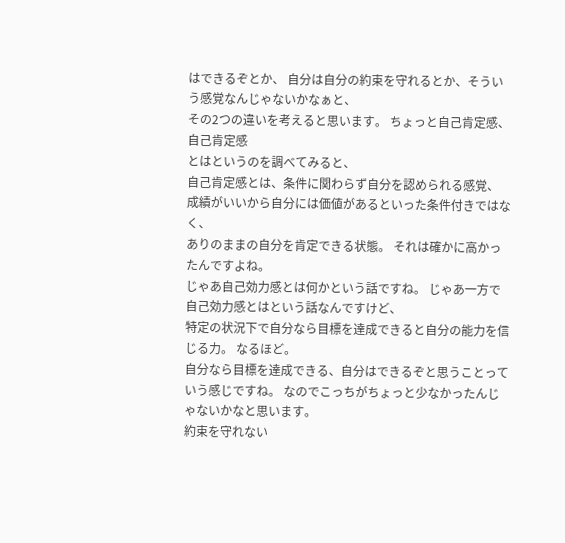はできるぞとか、 自分は自分の約束を守れるとか、そういう感覚なんじゃないかなぁと、
その2つの違いを考えると思います。 ちょっと自己肯定感、自己肯定感
とはというのを調べてみると、
自己肯定感とは、条件に関わらず自分を認められる感覚、 成績がいいから自分には価値があるといった条件付きではなく、
ありのままの自分を肯定できる状態。 それは確かに高かったんですよね。
じゃあ自己効力感とは何かという話ですね。 じゃあ一方で自己効力感とはという話なんですけど、
特定の状況下で自分なら目標を達成できると自分の能力を信じる力。 なるほど。
自分なら目標を達成できる、自分はできるぞと思うことっていう感じですね。 なのでこっちがちょっと少なかったんじゃないかなと思います。
約束を守れない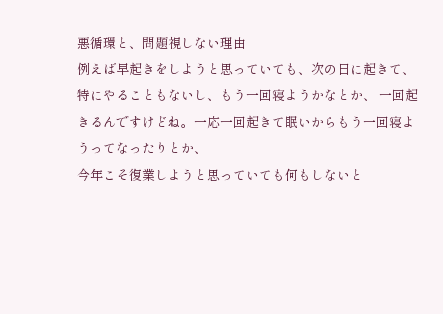悪循環と、問題視しない理由
例えば早起きをしようと思っていても、次の日に起きて、
特にやることもないし、もう一回寝ようかなとか、 一回起きるんですけどね。一応一回起きて眠いからもう一回寝ようってなったりとか、
今年こそ復業しようと思っていても何もしないと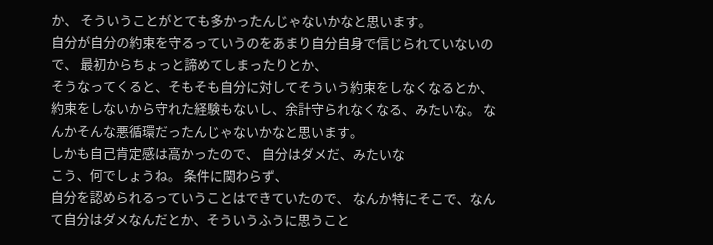か、 そういうことがとても多かったんじゃないかなと思います。
自分が自分の約束を守るっていうのをあまり自分自身で信じられていないので、 最初からちょっと諦めてしまったりとか、
そうなってくると、そもそも自分に対してそういう約束をしなくなるとか、
約束をしないから守れた経験もないし、余計守られなくなる、みたいな。 なんかそんな悪循環だったんじゃないかなと思います。
しかも自己肯定感は高かったので、 自分はダメだ、みたいな
こう、何でしょうね。 条件に関わらず、
自分を認められるっていうことはできていたので、 なんか特にそこで、なんて自分はダメなんだとか、そういうふうに思うこと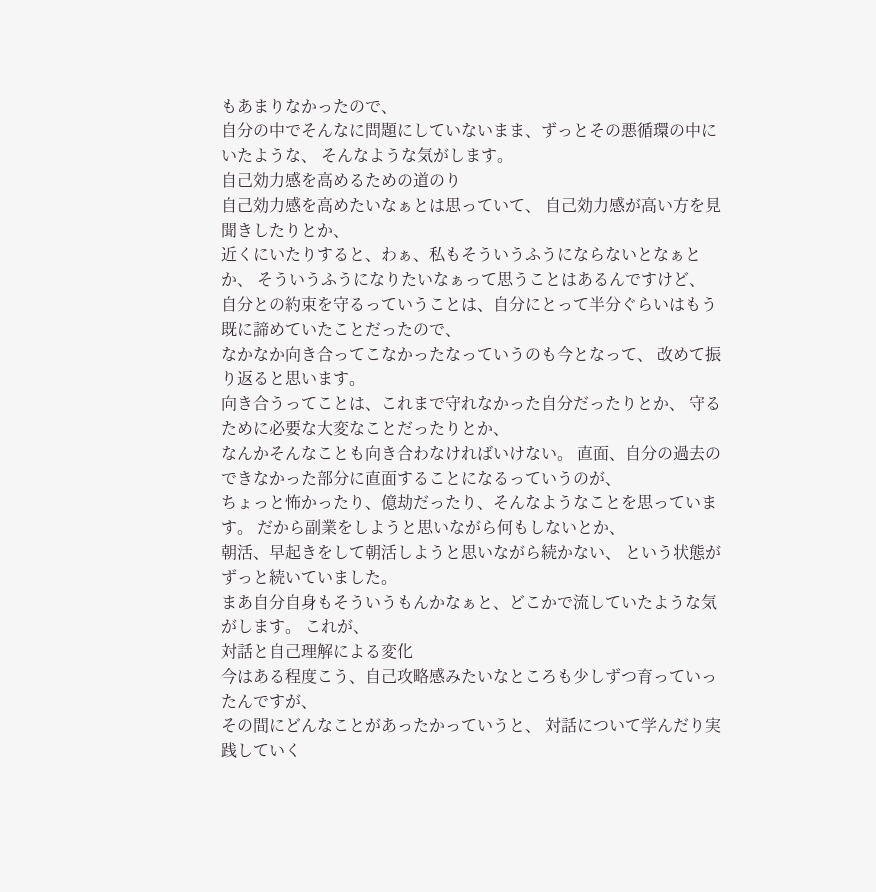もあまりなかったので、
自分の中でそんなに問題にしていないまま、ずっとその悪循環の中にいたような、 そんなような気がします。
自己効力感を高めるための道のり
自己効力感を高めたいなぁとは思っていて、 自己効力感が高い方を見聞きしたりとか、
近くにいたりすると、わぁ、私もそういうふうにならないとなぁとか、 そういうふうになりたいなぁって思うことはあるんですけど、
自分との約束を守るっていうことは、自分にとって半分ぐらいはもう既に諦めていたことだったので、
なかなか向き合ってこなかったなっていうのも今となって、 改めて振り返ると思います。
向き合うってことは、これまで守れなかった自分だったりとか、 守るために必要な大変なことだったりとか、
なんかそんなことも向き合わなければいけない。 直面、自分の過去のできなかった部分に直面することになるっていうのが、
ちょっと怖かったり、億劫だったり、そんなようなことを思っています。 だから副業をしようと思いながら何もしないとか、
朝活、早起きをして朝活しようと思いながら続かない、 という状態がずっと続いていました。
まあ自分自身もそういうもんかなぁと、どこかで流していたような気がします。 これが、
対話と自己理解による変化
今はある程度こう、自己攻略感みたいなところも少しずつ育っていったんですが、
その間にどんなことがあったかっていうと、 対話について学んだり実践していく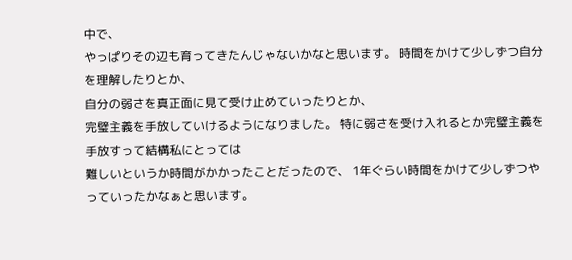中で、
やっぱりその辺も育ってきたんじゃないかなと思います。 時間をかけて少しずつ自分を理解したりとか、
自分の弱さを真正面に見て受け止めていったりとか、
完璧主義を手放していけるようになりました。 特に弱さを受け入れるとか完璧主義を手放すって結構私にとっては
難しいというか時間がかかったことだったので、 1年ぐらい時間をかけて少しずつやっていったかなぁと思います。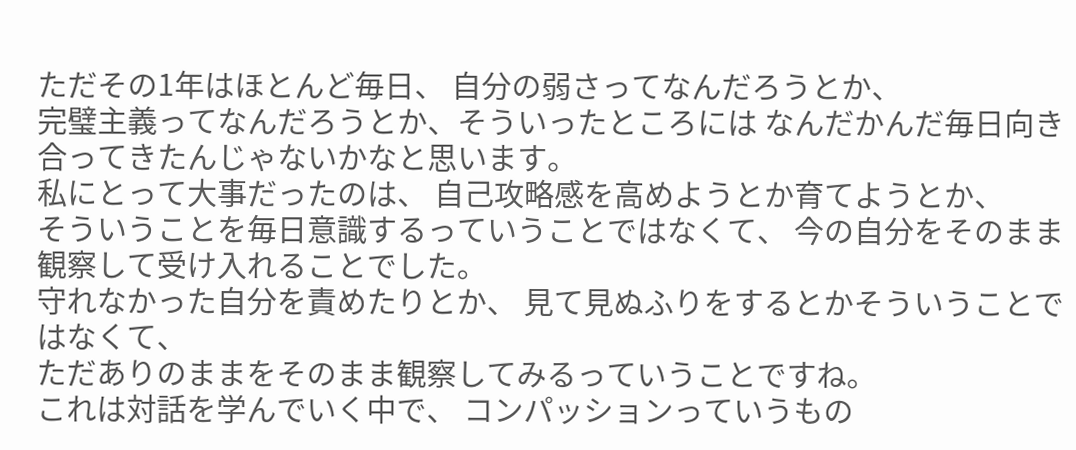ただその1年はほとんど毎日、 自分の弱さってなんだろうとか、
完璧主義ってなんだろうとか、そういったところには なんだかんだ毎日向き合ってきたんじゃないかなと思います。
私にとって大事だったのは、 自己攻略感を高めようとか育てようとか、
そういうことを毎日意識するっていうことではなくて、 今の自分をそのまま観察して受け入れることでした。
守れなかった自分を責めたりとか、 見て見ぬふりをするとかそういうことではなくて、
ただありのままをそのまま観察してみるっていうことですね。
これは対話を学んでいく中で、 コンパッションっていうもの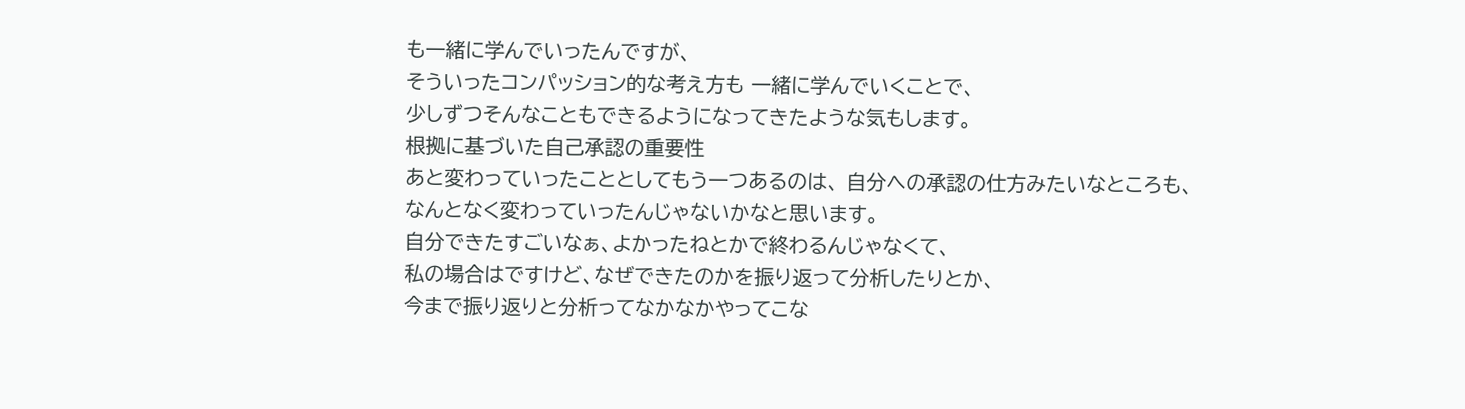も一緒に学んでいったんですが、
そういったコンパッション的な考え方も 一緒に学んでいくことで、
少しずつそんなこともできるようになってきたような気もします。
根拠に基づいた自己承認の重要性
あと変わっていったこととしてもう一つあるのは、 自分への承認の仕方みたいなところも、
なんとなく変わっていったんじゃないかなと思います。
自分できたすごいなぁ、よかったねとかで終わるんじゃなくて、
私の場合はですけど、なぜできたのかを振り返って分析したりとか、
今まで振り返りと分析ってなかなかやってこな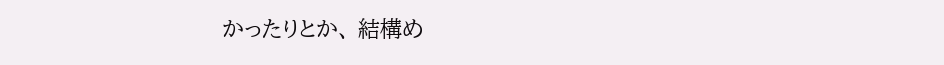かったりとか、 結構め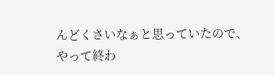んどくさいなぁと思っていたので、
やって終わ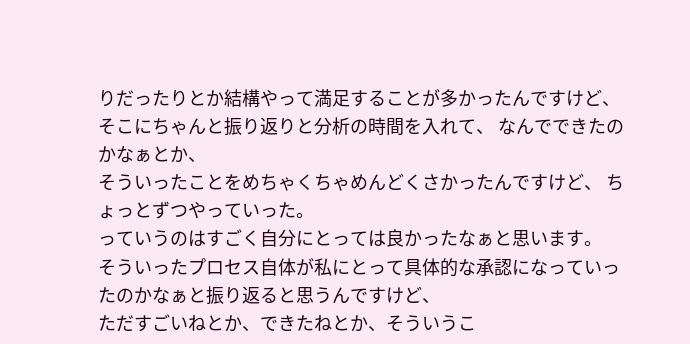りだったりとか結構やって満足することが多かったんですけど、
そこにちゃんと振り返りと分析の時間を入れて、 なんでできたのかなぁとか、
そういったことをめちゃくちゃめんどくさかったんですけど、 ちょっとずつやっていった。
っていうのはすごく自分にとっては良かったなぁと思います。
そういったプロセス自体が私にとって具体的な承認になっていったのかなぁと振り返ると思うんですけど、
ただすごいねとか、できたねとか、そういうこ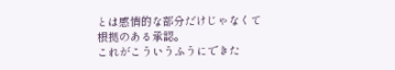とは感情的な部分だけじゃなくて根拠のある承認。
これがこういうふうにできた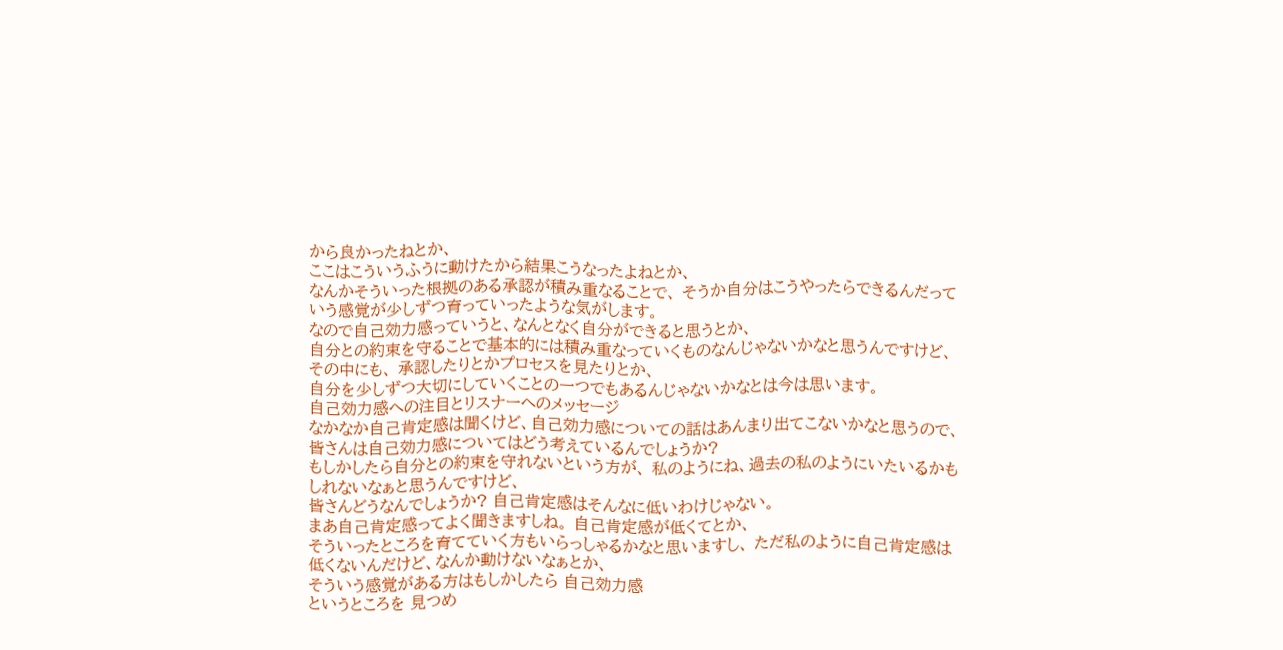から良かったねとか、
ここはこういうふうに動けたから結果こうなったよねとか、
なんかそういった根拠のある承認が積み重なることで、 そうか自分はこうやったらできるんだっていう感覚が少しずつ育っていったような気がします。
なので自己効力感っていうと、なんとなく自分ができると思うとか、
自分との約束を守ることで基本的には積み重なっていくものなんじゃないかなと思うんですけど、
その中にも、 承認したりとかプロセスを見たりとか、
自分を少しずつ大切にしていくことの一つでもあるんじゃないかなとは今は思います。
自己効力感への注目とリスナーへのメッセージ
なかなか自己肯定感は聞くけど、自己効力感についての話はあんまり出てこないかなと思うので、
皆さんは自己効力感についてはどう考えているんでしょうか?
もしかしたら自分との約束を守れないという方が、 私のようにね、過去の私のようにいたいるかもしれないなぁと思うんですけど、
皆さんどうなんでしょうか? 自己肯定感はそんなに低いわけじゃない。
まあ自己肯定感ってよく聞きますしね。 自己肯定感が低くてとか、
そういったところを育てていく方もいらっしゃるかなと思いますし、 ただ私のように自己肯定感は低くないんだけど、なんか動けないなぁとか、
そういう感覚がある方はもしかしたら 自己効力感
というところを 見つめ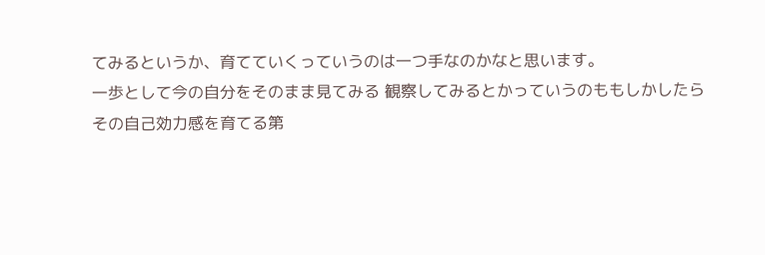てみるというか、育てていくっていうのは一つ手なのかなと思います。
一歩として今の自分をそのまま見てみる 観察してみるとかっていうのももしかしたら
その自己効力感を育てる第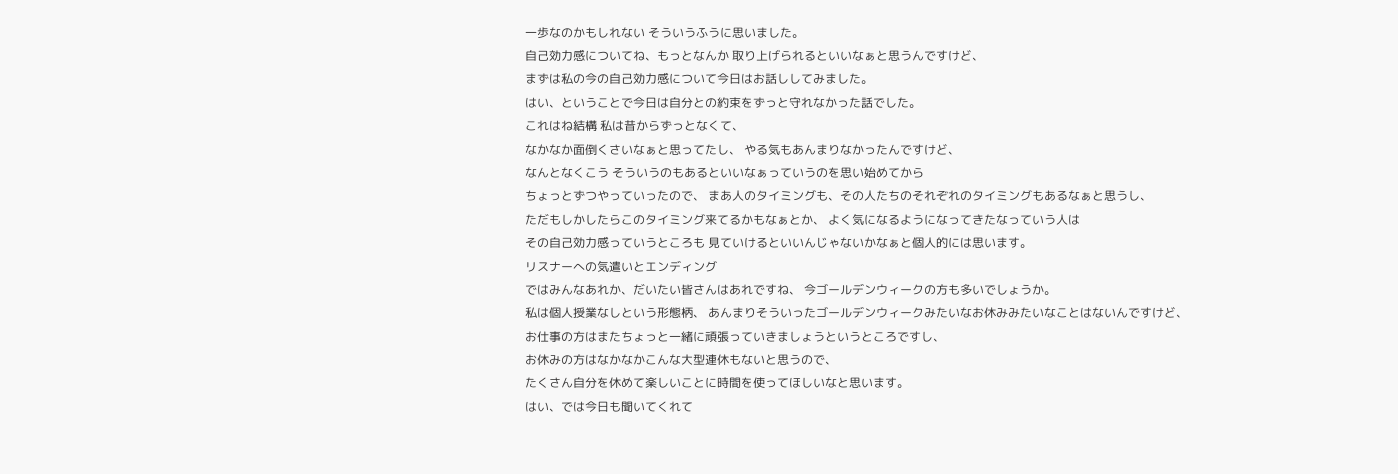一歩なのかもしれない そういうふうに思いました。
自己効力感についてね、もっとなんか 取り上げられるといいなぁと思うんですけど、
まずは私の今の自己効力感について今日はお話ししてみました。
はい、ということで今日は自分との約束をずっと守れなかった話でした。
これはね結構 私は昔からずっとなくて、
なかなか面倒くさいなぁと思ってたし、 やる気もあんまりなかったんですけど、
なんとなくこう そういうのもあるといいなぁっていうのを思い始めてから
ちょっとずつやっていったので、 まあ人のタイミングも、その人たちのそれぞれのタイミングもあるなぁと思うし、
ただもしかしたらこのタイミング来てるかもなぁとか、 よく気になるようになってきたなっていう人は
その自己効力感っていうところも 見ていけるといいんじゃないかなぁと個人的には思います。
リスナーへの気遣いとエンディング
ではみんなあれか、だいたい皆さんはあれですね、 今ゴールデンウィークの方も多いでしょうか。
私は個人授業なしという形態柄、 あんまりそういったゴールデンウィークみたいなお休みみたいなことはないんですけど、
お仕事の方はまたちょっと一緒に頑張っていきましょうというところですし、
お休みの方はなかなかこんな大型連休もないと思うので、
たくさん自分を休めて楽しいことに時間を使ってほしいなと思います。
はい、では今日も聞いてくれて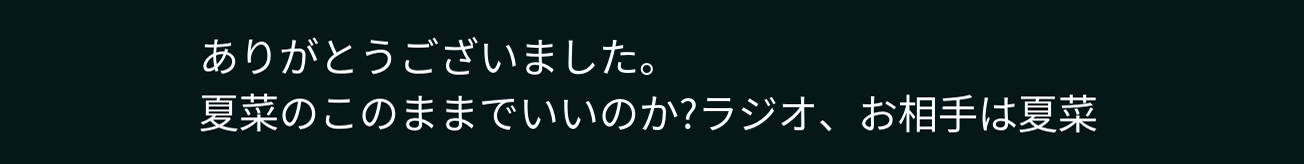ありがとうございました。
夏菜のこのままでいいのか?ラジオ、お相手は夏菜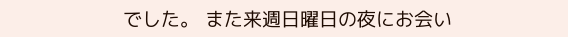でした。 また来週日曜日の夜にお会い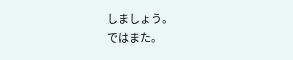しましょう。
ではまた。